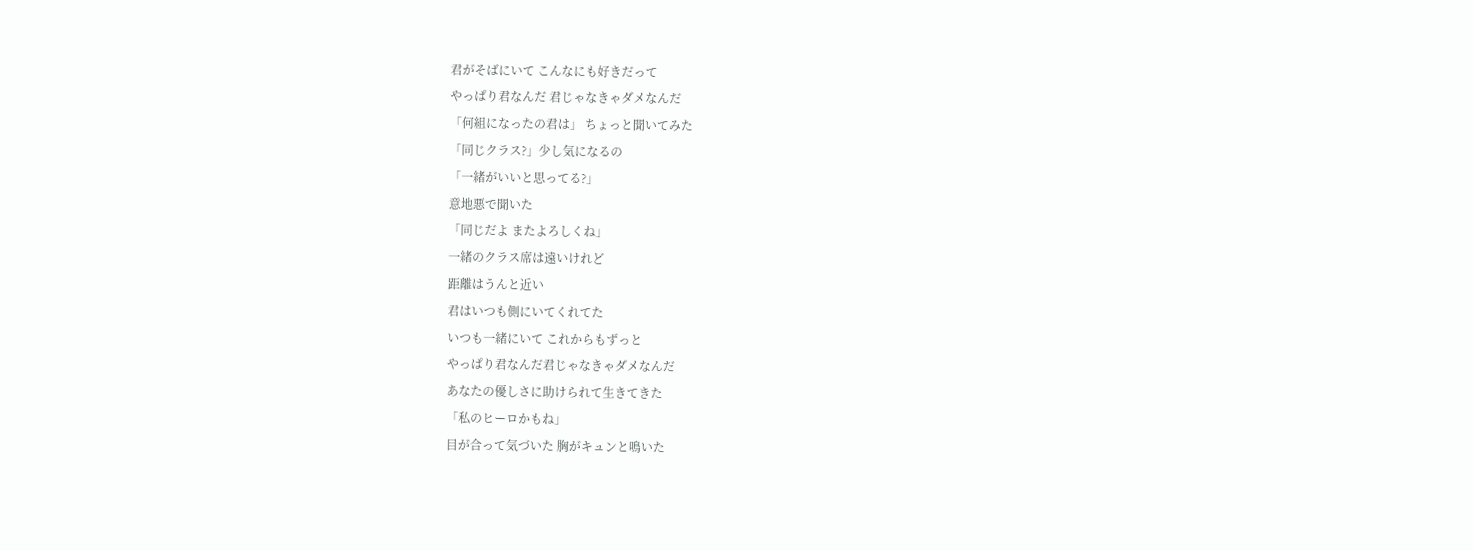君がそばにいて こんなにも好きだって
やっぱり君なんだ 君じゃなきゃダメなんだ
「何組になったの君は」 ちょっと聞いてみた
「同じクラス?」少し気になるの
「一緒がいいと思ってる?」
意地悪で聞いた
「同じだよ またよろしくね」
一緒のクラス席は遠いけれど
距離はうんと近い
君はいつも側にいてくれてた
いつも一緒にいて これからもずっと
やっぱり君なんだ君じゃなきゃダメなんだ
あなたの優しさに助けられて生きてきた
「私のヒーロかもね」
目が合って気づいた 胸がキュンと鳴いた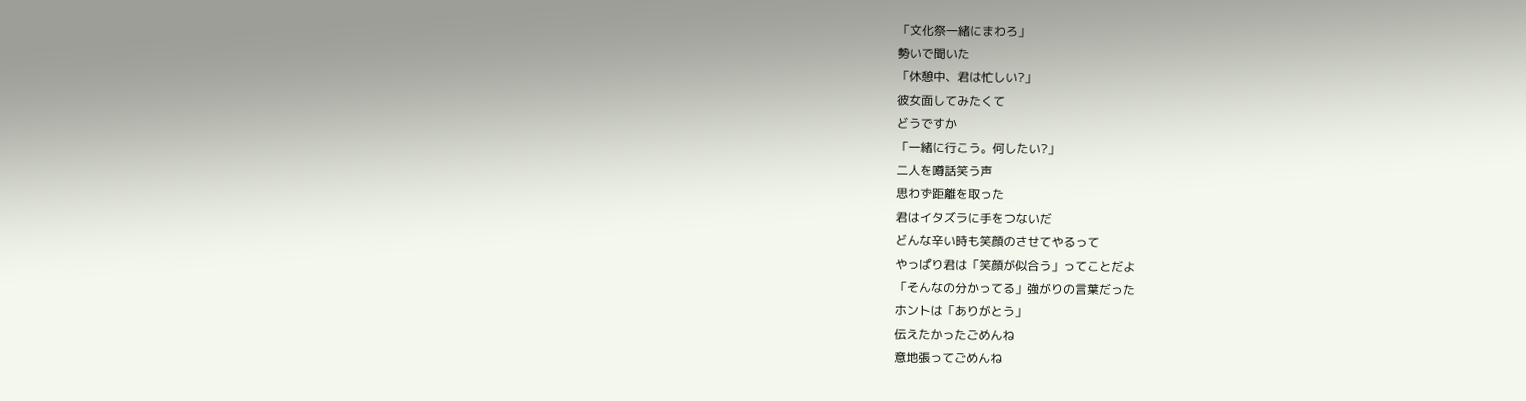「文化祭一緒にまわろ」
勢いで聞いた
「休憩中、君は忙しい?」
彼女面してみたくて
どうですか
「一緒に行こう。何したい?」
二人を噂話笑う声
思わず距離を取った
君はイタズラに手をつないだ
どんな辛い時も笑顔のさせてやるって
やっぱり君は「笑顔が似合う」ってことだよ
「そんなの分かってる」強がりの言葉だった
ホントは「ありがとう」
伝えたかったごめんね
意地張ってごめんね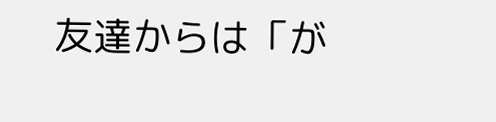友達からは「が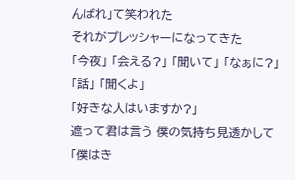んばれ」て笑われた
それがプレッシャーになってきた
「今夜」 「会える?」 「聞いて」 「なぁに?」 「話」 「聞くよ」
「好きな人はいますか?」
遮って君は言う 僕の気持ち見透かして
「僕はき